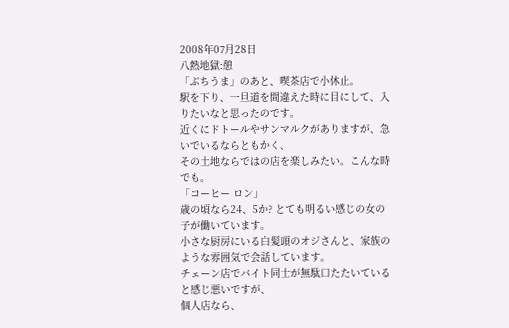2008年07月28日
八熱地獄:憩
「ぶちうま」のあと、喫茶店で小休止。
駅を下り、一旦道を間違えた時に目にして、入りたいなと思ったのです。
近くにドトールやサンマルクがありますが、急いでいるならともかく、
その土地ならではの店を楽しみたい。こんな時でも。
「コーヒー ロン」
歳の頃なら24、5か? とても明るい感じの女の子が働いています。
小さな厨房にいる白髪頭のオジさんと、家族のような雰囲気で会話しています。
チェーン店でバイト同士が無駄口たたいていると感じ悪いですが、
個人店なら、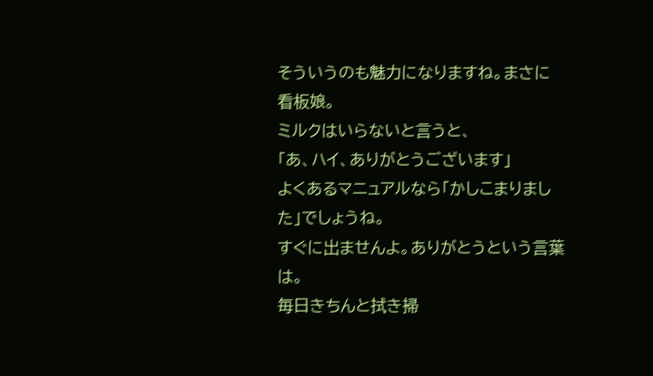そういうのも魅力になりますね。まさに看板娘。
ミルクはいらないと言うと、
「あ、ハイ、ありがとうございます」
よくあるマニュアルなら「かしこまりました」でしょうね。
すぐに出ませんよ。ありがとうという言葉は。
毎日きちんと拭き掃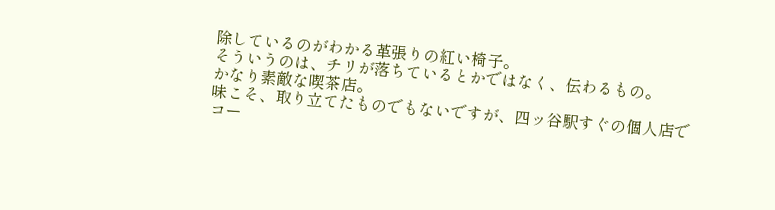除しているのがわかる革張りの紅い椅子。
そういうのは、チリが落ちているとかではなく、伝わるもの。
かなり素敵な喫茶店。
味こそ、取り立てたものでもないですが、四ッ谷駅すぐの個人店で
コー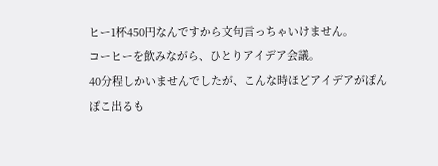ヒー1杯450円なんですから文句言っちゃいけません。
コーヒーを飲みながら、ひとりアイデア会議。
40分程しかいませんでしたが、こんな時ほどアイデアがぽんぽこ出るも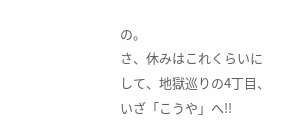の。
さ、休みはこれくらいにして、地獄巡りの4丁目、いざ「こうや」へ!!